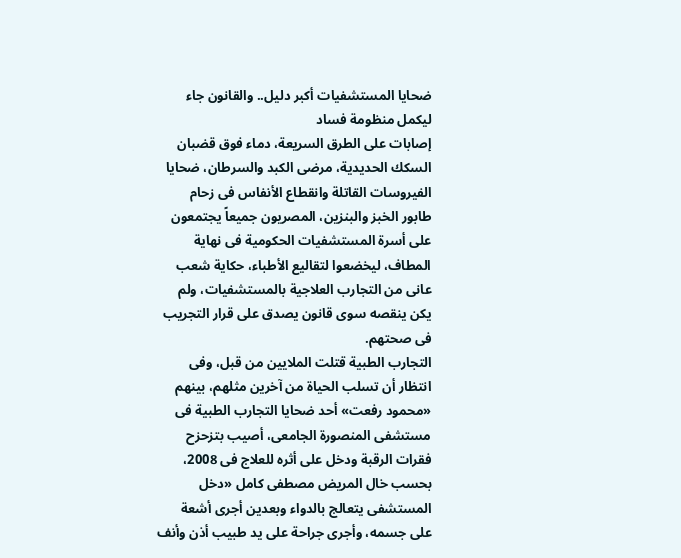ضحايا المستشفيات أكبر دليل.. والقانون جاء ليكمل منظومة فساد
إصابات على الطرق السريعة، دماء فوق قضبان السكك الحديدية، مرضى الكبد والسرطان، ضحايا الفيروسات القاتلة وانقطاع الأنفاس فى زحام طابور الخبز والبنزين، المصريون جميعاً يجتمعون على أسرة المستشفيات الحكومية فى نهاية المطاف، ليخضعوا لتقاليع الأطباء، حكاية شعب عانى من التجارب العلاجية بالمستشفيات، ولم يكن ينقصه سوى قانون يصدق على قرار التجريب فى صحتهم.
التجارب الطبية قتلت الملايين من قبل، وفى انتظار أن تسلب الحياة من آخرين مثلهم، بينهم «محمود رفعت» أحد ضحايا التجارب الطبية فى مستشفى المنصورة الجامعى، أصيب بتزحزح فقرات الرقبة ودخل على أثره للعلاج فى 2008، بحسب خال المريض مصطفى كامل «دخل المستشفى يتعالج بالدواء وبعدين أجرى أشعة على جسمه، وأجرى جراحة على يد طبيب أذن وأنف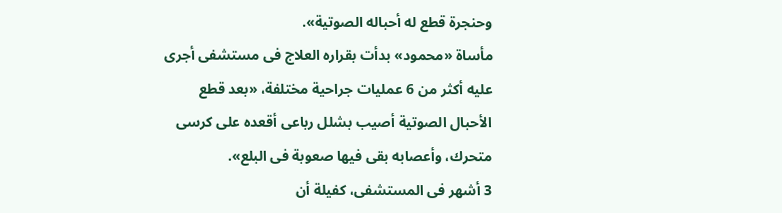وحنجرة قطع له أحباله الصوتية».
مأساة «محمود» بدأت بقراره العلاج فى مستشفى أجرى عليه أكثر من 6 عمليات جراحية مختلفة، «بعد قطع الأحبال الصوتية أصيب بشلل رباعى أقعده على كرسى متحرك، وأعصابه بقى فيها صعوبة فى البلع».
3 أشهر فى المستشفى، كفيلة أن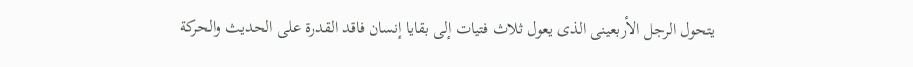يتحول الرجل الأربعينى الذى يعول ثلاث فتيات إلى بقايا إنسان فاقد القدرة على الحديث والحركة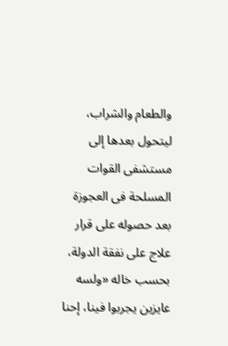والطعام والشراب، ليتحول بعدها إلى مستشفى القوات المسلحة فى العجوزة بعد حصوله على قرار علاج على نفقة الدولة، بحسب خاله «ولسه عايزين يجربوا فينا، إحنا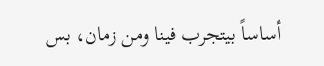أساساً بيتجرب فينا ومن زمان، بس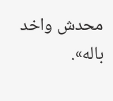محدش واخد باله».